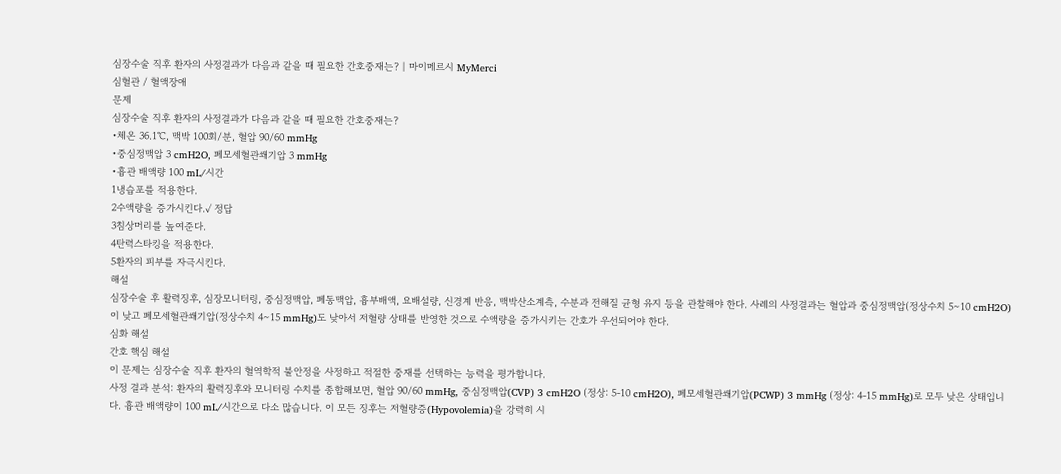심장수술 직후 환자의 사정결과가 다음과 같을 때 필요한 간호중재는? | 마이메르시 MyMerci
심혈관 / 혈액장애
문제
심장수술 직후 환자의 사정결과가 다음과 같을 때 필요한 간호중재는?
•체온 36.1℃, 맥박 100회/분, 혈압 90/60 mmHg
•중심정맥압 3 cmH2O, 폐모세혈관쐐기압 3 mmHg
•흉관 배액량 100 mL/시간
1냉습포를 적용한다.
2수액량을 증가시킨다.✓ 정답
3침상머리를 높여준다.
4탄력스타킹을 적용한다.
5환자의 피부를 자극시킨다.
해설
심장수술 후 활력징후, 심장모니터링, 중심정맥압, 폐동맥압, 흉부배액, 요배설량, 신경계 반응, 맥박산소계측, 수분과 전해질 균형 유지 등을 관찰해야 한다. 사례의 사정결과는 혈압과 중심정맥압(정상수치 5∼10 cmH2O)이 낮고 폐모세혈관쐐기압(정상수치 4∼15 mmHg)도 낮아서 저혈량 상태를 반영한 것으로 수액량을 증가시키는 간호가 우선되어야 한다.
심화 해설
간호 핵심 해설
이 문제는 심장수술 직후 환자의 혈역학적 불안정을 사정하고 적절한 중재를 선택하는 능력을 평가합니다.
사정 결과 분석: 환자의 활력징후와 모니터링 수치를 종합해보면, 혈압 90/60 mmHg, 중심정맥압(CVP) 3 cmH2O (정상: 5-10 cmH2O), 폐모세혈관쐐기압(PCWP) 3 mmHg (정상: 4-15 mmHg)로 모두 낮은 상태입니다. 흉관 배액량이 100 mL/시간으로 다소 많습니다. 이 모든 징후는 저혈량증(Hypovolemia)을 강력히 시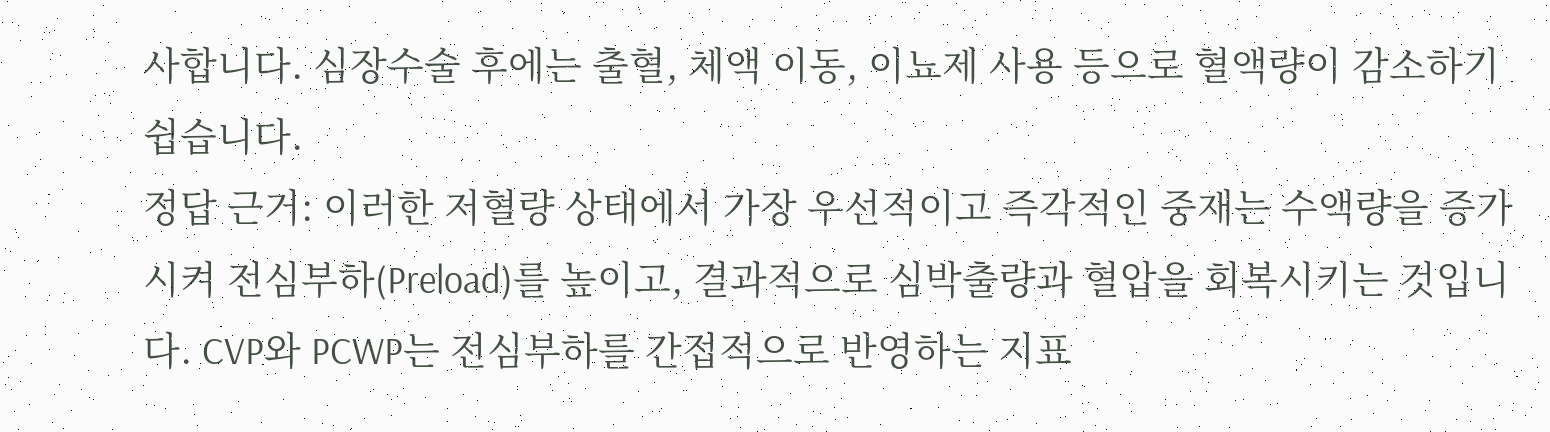사합니다. 심장수술 후에는 출혈, 체액 이동, 이뇨제 사용 등으로 혈액량이 감소하기 쉽습니다.
정답 근거: 이러한 저혈량 상태에서 가장 우선적이고 즉각적인 중재는 수액량을 증가시켜 전심부하(Preload)를 높이고, 결과적으로 심박출량과 혈압을 회복시키는 것입니다. CVP와 PCWP는 전심부하를 간접적으로 반영하는 지표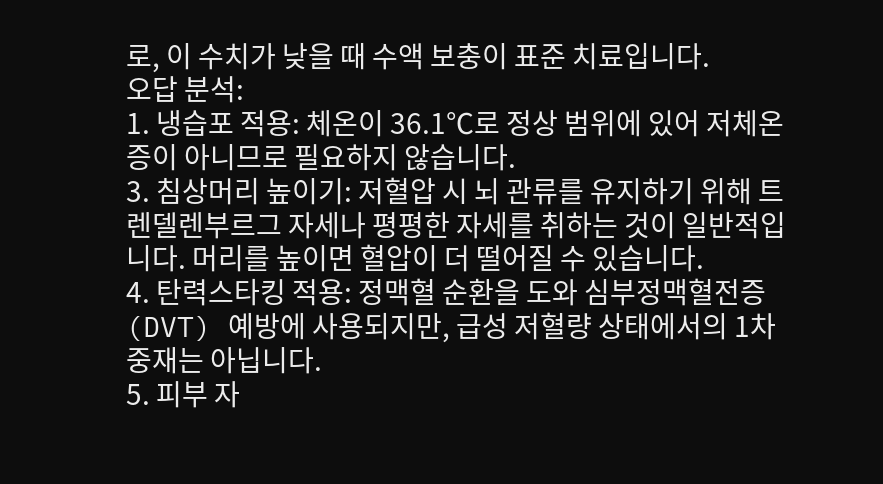로, 이 수치가 낮을 때 수액 보충이 표준 치료입니다.
오답 분석:
1. 냉습포 적용: 체온이 36.1℃로 정상 범위에 있어 저체온증이 아니므로 필요하지 않습니다.
3. 침상머리 높이기: 저혈압 시 뇌 관류를 유지하기 위해 트렌델렌부르그 자세나 평평한 자세를 취하는 것이 일반적입니다. 머리를 높이면 혈압이 더 떨어질 수 있습니다.
4. 탄력스타킹 적용: 정맥혈 순환을 도와 심부정맥혈전증(DVT) 예방에 사용되지만, 급성 저혈량 상태에서의 1차 중재는 아닙니다.
5. 피부 자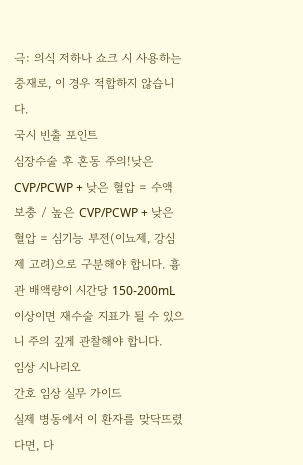극: 의식 저하나 쇼크 시 사용하는 중재로, 이 경우 적합하지 않습니다.
국시 빈출 포인트
심장수술 후 혼동 주의!낮은 CVP/PCWP + 낮은 혈압 = 수액 보충 / 높은 CVP/PCWP + 낮은 혈압 = 심기능 부전(이뇨제, 강심제 고려)으로 구분해야 합니다. 흉관 배액량이 시간당 150-200mL 이상이면 재수술 지표가 될 수 있으니 주의 깊게 관찰해야 합니다.
임상 시나리오
간호 임상 실무 가이드
실제 병동에서 이 환자를 맞닥뜨렸다면, 다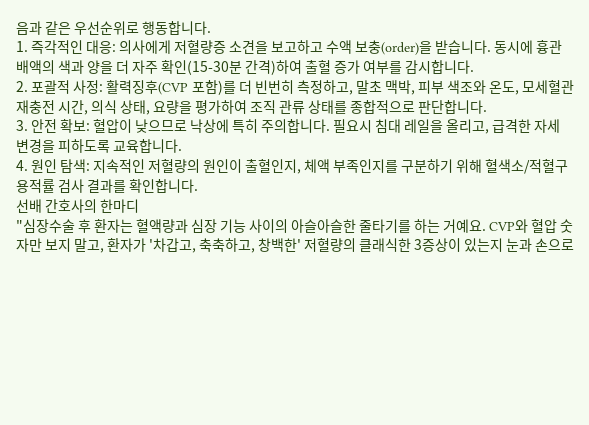음과 같은 우선순위로 행동합니다.
1. 즉각적인 대응: 의사에게 저혈량증 소견을 보고하고 수액 보충(order)을 받습니다. 동시에 흉관 배액의 색과 양을 더 자주 확인(15-30분 간격)하여 출혈 증가 여부를 감시합니다.
2. 포괄적 사정: 활력징후(CVP 포함)를 더 빈번히 측정하고, 말초 맥박, 피부 색조와 온도, 모세혈관 재충전 시간, 의식 상태, 요량을 평가하여 조직 관류 상태를 종합적으로 판단합니다.
3. 안전 확보: 혈압이 낮으므로 낙상에 특히 주의합니다. 필요시 침대 레일을 올리고, 급격한 자세 변경을 피하도록 교육합니다.
4. 원인 탐색: 지속적인 저혈량의 원인이 출혈인지, 체액 부족인지를 구분하기 위해 혈색소/적혈구용적률 검사 결과를 확인합니다.
선배 간호사의 한마디
"심장수술 후 환자는 혈액량과 심장 기능 사이의 아슬아슬한 줄타기를 하는 거예요. CVP와 혈압 숫자만 보지 말고, 환자가 '차갑고, 축축하고, 창백한' 저혈량의 클래식한 3증상이 있는지 눈과 손으로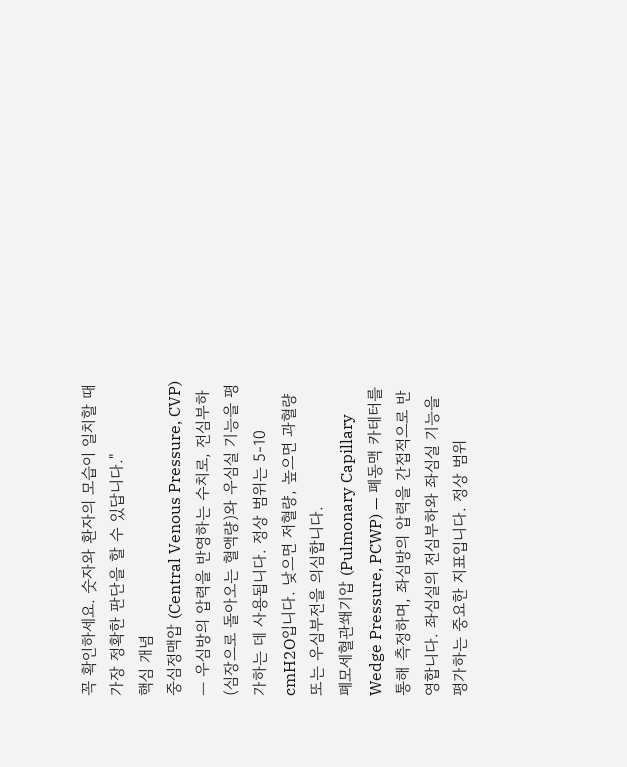꼭 확인하세요. 숫자와 환자의 모습이 일치할 때 가장 정확한 판단을 할 수 있답니다."
핵심 개념
중심정맥압 (Central Venous Pressure, CVP) — 우심방의 압력을 반영하는 수치로, 전심부하(심장으로 돌아오는 혈액량)와 우심실 기능을 평가하는 데 사용됩니다. 정상 범위는 5-10 cmH2O입니다. 낮으면 저혈량, 높으면 과혈량 또는 우심부전을 의심합니다.
폐모세혈관쐐기압 (Pulmonary Capillary Wedge Pressure, PCWP) — 폐동맥 카테터를 통해 측정하며, 좌심방의 압력을 간접적으로 반영합니다. 좌심실의 전심부하와 좌심실 기능을 평가하는 중요한 지표입니다. 정상 범위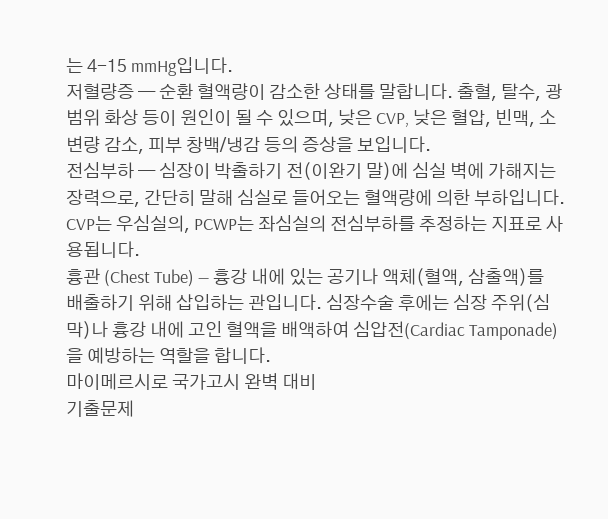는 4-15 mmHg입니다.
저혈량증 — 순환 혈액량이 감소한 상태를 말합니다. 출혈, 탈수, 광범위 화상 등이 원인이 될 수 있으며, 낮은 CVP, 낮은 혈압, 빈맥, 소변량 감소, 피부 창백/냉감 등의 증상을 보입니다.
전심부하 — 심장이 박출하기 전(이완기 말)에 심실 벽에 가해지는 장력으로, 간단히 말해 심실로 들어오는 혈액량에 의한 부하입니다. CVP는 우심실의, PCWP는 좌심실의 전심부하를 추정하는 지표로 사용됩니다.
흉관 (Chest Tube) — 흉강 내에 있는 공기나 액체(혈액, 삼출액)를 배출하기 위해 삽입하는 관입니다. 심장수술 후에는 심장 주위(심막)나 흉강 내에 고인 혈액을 배액하여 심압전(Cardiac Tamponade)을 예방하는 역할을 합니다.
마이메르시로 국가고시 완벽 대비
기출문제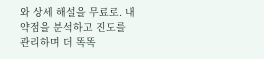와 상세 해설을 무료로. 내 약점을 분석하고 진도를 관리하며 더 똑똑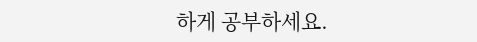하게 공부하세요.